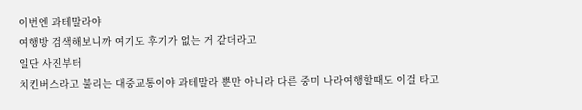이번엔 과테말라야
여행방 검색해보니까 여기도 후기가 없는 거 같더라고
일단 사진부터
치킨버스라고 불리는 대중교통이야 과테말라 뿐만 아니라 다른 중미 나라여행할때도 이걸 타고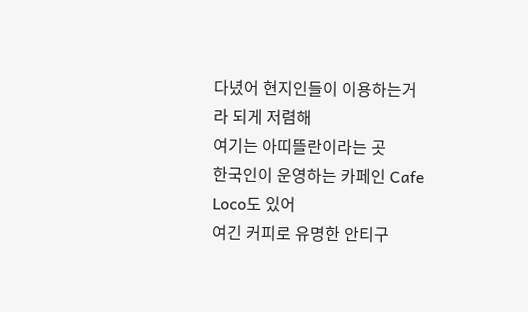다녔어 현지인들이 이용하는거라 되게 저렴해
여기는 아띠뜰란이라는 곳
한국인이 운영하는 카페인 Cafe Loco도 있어
여긴 커피로 유명한 안티구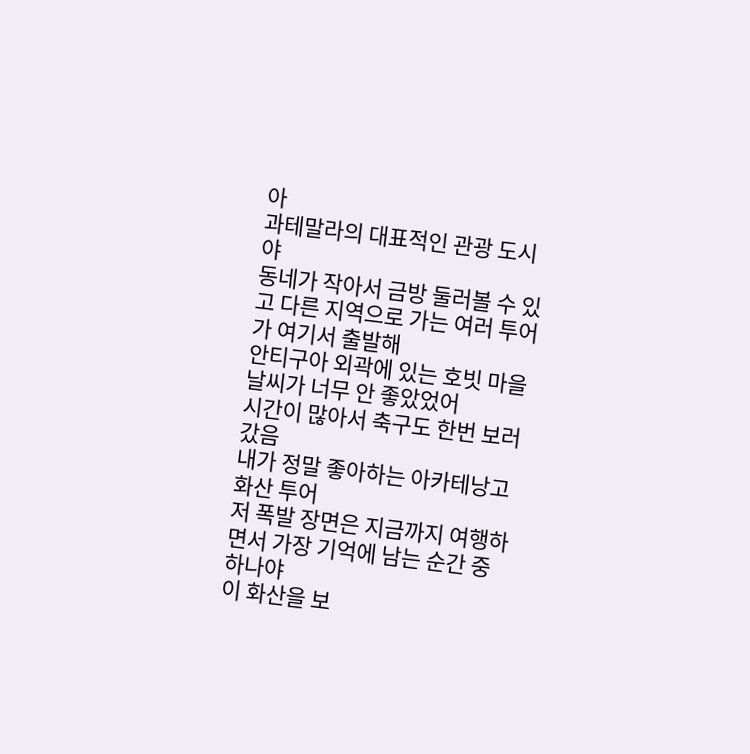아
과테말라의 대표적인 관광 도시야
동네가 작아서 금방 둘러볼 수 있고 다른 지역으로 가는 여러 투어가 여기서 출발해
안티구아 외곽에 있는 호빗 마을
날씨가 너무 안 좋았었어
시간이 많아서 축구도 한번 보러갔음
내가 정말 좋아하는 아카테낭고 화산 투어
저 폭발 장면은 지금까지 여행하면서 가장 기억에 남는 순간 중 하나야
이 화산을 보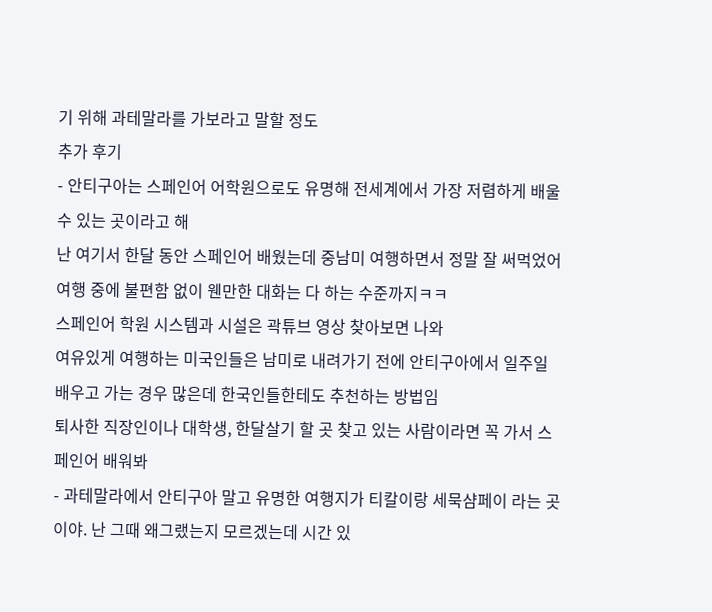기 위해 과테말라를 가보라고 말할 정도
추가 후기
- 안티구아는 스페인어 어학원으로도 유명해 전세계에서 가장 저렴하게 배울 수 있는 곳이라고 해
난 여기서 한달 동안 스페인어 배웠는데 중남미 여행하면서 정말 잘 써먹었어 여행 중에 불편함 없이 웬만한 대화는 다 하는 수준까지ㅋㅋ
스페인어 학원 시스템과 시설은 곽튜브 영상 찾아보면 나와
여유있게 여행하는 미국인들은 남미로 내려가기 전에 안티구아에서 일주일 배우고 가는 경우 많은데 한국인들한테도 추천하는 방법임
퇴사한 직장인이나 대학생, 한달살기 할 곳 찾고 있는 사람이라면 꼭 가서 스페인어 배워봐
- 과테말라에서 안티구아 말고 유명한 여행지가 티칼이랑 세묵샴페이 라는 곳이야. 난 그때 왜그랬는지 모르겠는데 시간 있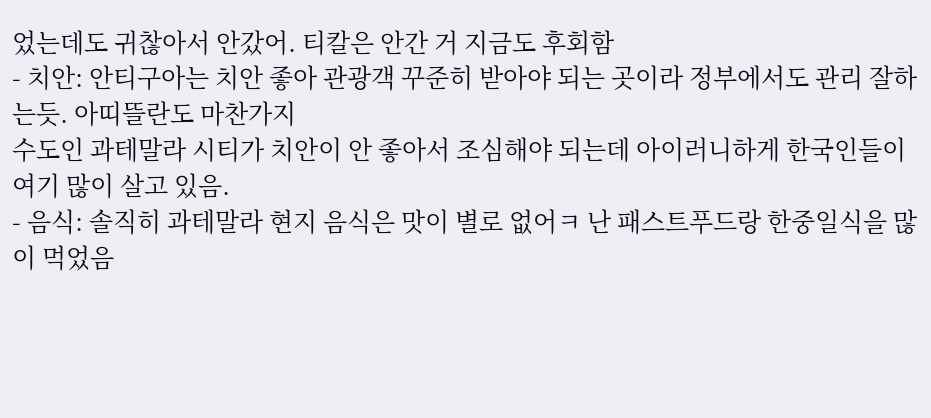었는데도 귀찮아서 안갔어. 티칼은 안간 거 지금도 후회함
- 치안: 안티구아는 치안 좋아 관광객 꾸준히 받아야 되는 곳이라 정부에서도 관리 잘하는듯. 아띠뜰란도 마찬가지
수도인 과테말라 시티가 치안이 안 좋아서 조심해야 되는데 아이러니하게 한국인들이 여기 많이 살고 있음.
- 음식: 솔직히 과테말라 현지 음식은 맛이 별로 없어ㅋ 난 패스트푸드랑 한중일식을 많이 먹었음